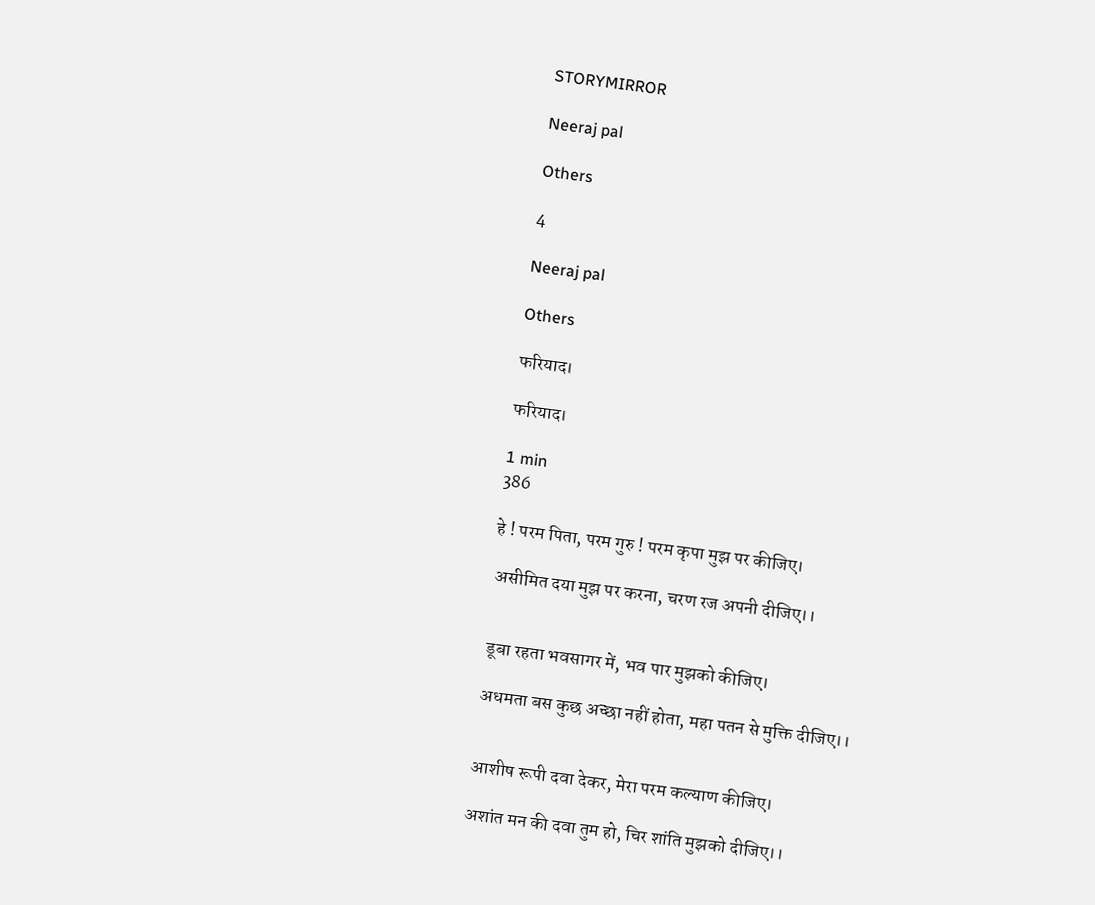STORYMIRROR

Neeraj pal

Others

4

Neeraj pal

Others

फरियाद।

फरियाद।

1 min
386

हे ! परम पिता, परम गुरु ! परम कृपा मुझ पर कीजिए।

 असीमित दया मुझ पर करना, चरण रज अपनी दीजिए।।


 डूबा रहता भवसागर में, भव पार मुझको कीजिए।

 अधमता बस कुछ अच्छा नहीं होता, महा पतन से मुक्ति दीजिए।।


 आशीष रूपी दवा देकर, मेरा परम कल्याण कीजिए।

 अशांत मन की दवा तुम हो, चिर शांति मुझको दीजिए।।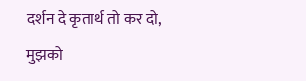दर्शन दे कृतार्थ तो कर दो, मुझको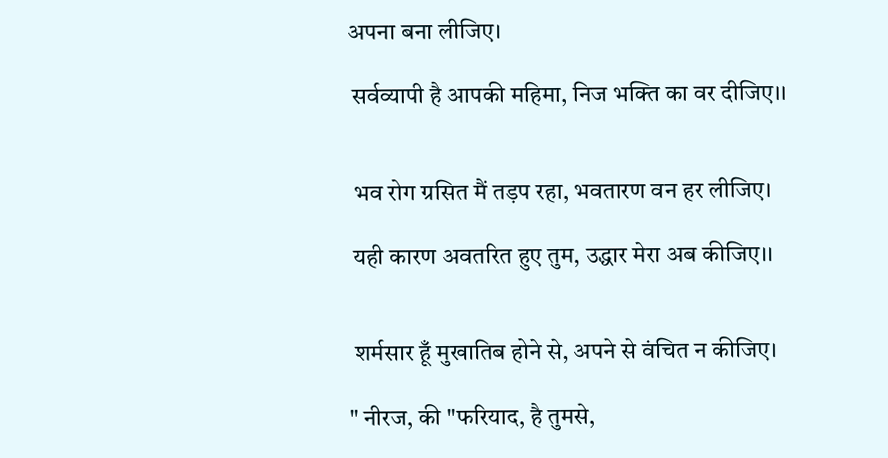अपना बना लीजिए।

 सर्वव्यापी है आपकी महिमा, निज भक्ति का वर दीजिए।।


 भव रोग ग्रसित मैं तड़प रहा, भवतारण वन हर लीजिए।

 यही कारण अवतरित हुए तुम, उद्धार मेरा अब कीजिए।।


 शर्मसार हूँ मुखातिब होने से, अपने से वंचित न कीजिए।

" नीरज, की "फरियाद, है तुमसे,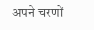अपने चरणों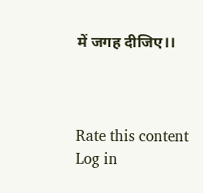में जगह दीजिए।।



Rate this content
Log in